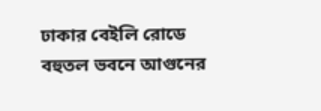ঢাকার বেইলি রোডে বহুতল ভবনে আগুনের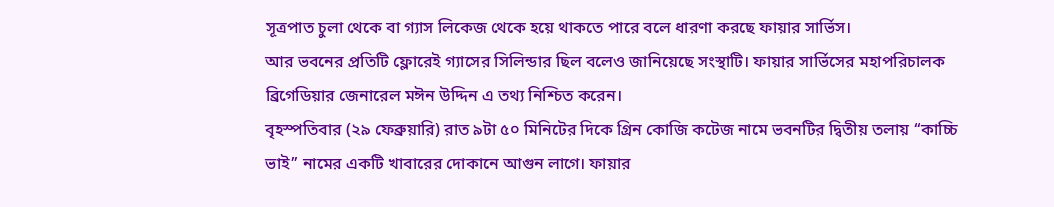সূত্রপাত চুলা থেকে বা গ্যাস লিকেজ থেকে হয়ে থাকতে পারে বলে ধারণা করছে ফায়ার সার্ভিস।
আর ভবনের প্রতিটি ফ্লোরেই গ্যাসের সিলিন্ডার ছিল বলেও জানিয়েছে সংস্থাটি। ফায়ার সার্ভিসের মহাপরিচালক ব্রিগেডিয়ার জেনারেল মঈন উদ্দিন এ তথ্য নিশ্চিত করেন।
বৃহস্পতিবার (২৯ ফেব্রুয়ারি) রাত ৯টা ৫০ মিনিটের দিকে গ্রিন কোজি কটেজ নামে ভবনটির দ্বিতীয় তলায় ‘‘কাচ্চি ভাই’’ নামের একটি খাবারের দোকানে আগুন লাগে। ফায়ার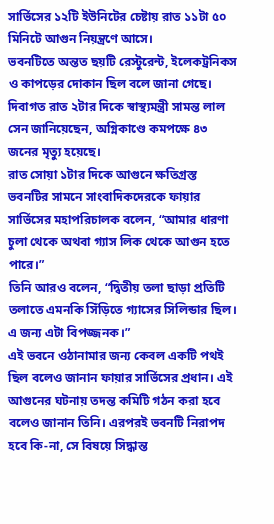সার্ভিসের ১২টি ইউনিটের চেষ্টায় রাত ১১টা ৫০ মিনিটে আগুন নিয়ন্ত্রণে আসে।
ভবনটিতে অন্তত ছয়টি রেস্টুরেন্ট, ইলেকট্রনিকস ও কাপড়ের দোকান ছিল বলে জানা গেছে।
দিবাগত রাত ২টার দিকে স্বাস্থ্যমন্ত্রী সামন্ত লাল সেন জানিয়েছেন, অগ্নিকাণ্ডে কমপক্ষে ৪৩ জনের মৃত্যু হয়েছে।
রাত সোয়া ১টার দিকে আগুনে ক্ষতিগ্রস্ত ভবনটির সামনে সাংবাদিকদেরকে ফায়ার সার্ভিসের মহাপরিচালক বলেন, “আমার ধারণা চুলা থেকে অথবা গ্যাস লিক থেকে আগুন হতে পারে।”
তিনি আরও বলেন, “দ্বিতীয় তলা ছাড়া প্রতিটি তলাতে এমনকি সিঁড়িতে গ্যাসের সিলিন্ডার ছিল। এ জন্য এটা বিপজ্জনক।”
এই ভবনে ওঠানামার জন্য কেবল একটি পথই ছিল বলেও জানান ফায়ার সার্ভিসের প্রধান। এই আগুনের ঘটনায় তদন্ত কমিটি গঠন করা হবে বলেও জানান তিনি। এরপরই ভবনটি নিরাপদ হবে কি-না, সে বিষয়ে সিদ্ধান্ত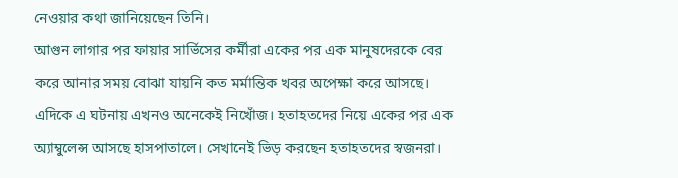নেওয়ার কথা জানিয়েছেন তিনি।
আগুন লাগার পর ফায়ার সার্ভিসের কর্মীরা একের পর এক মানুষদেরকে বের করে আনার সময় বোঝা যায়নি কত মর্মান্তিক খবর অপেক্ষা করে আসছে।
এদিকে এ ঘটনায় এখনও অনেকেই নিখোঁজ। হতাহতদের নিয়ে একের পর এক অ্যাম্বুলেন্স আসছে হাসপাতালে। সেখানেই ভিড় করছেন হতাহতদের স্বজনরা।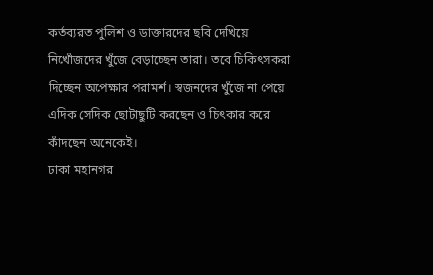কর্তব্যরত পুলিশ ও ডাক্তারদের ছবি দেখিয়ে নিখোঁজদের খুঁজে বেড়াচ্ছেন তারা। তবে চিকিৎসকরা দিচ্ছেন অপেক্ষার পরামর্শ। স্বজনদের খুঁজে না পেয়ে এদিক সেদিক ছোটাছুটি করছেন ও চিৎকার করে কাঁদছেন অনেকেই।
ঢাকা মহানগর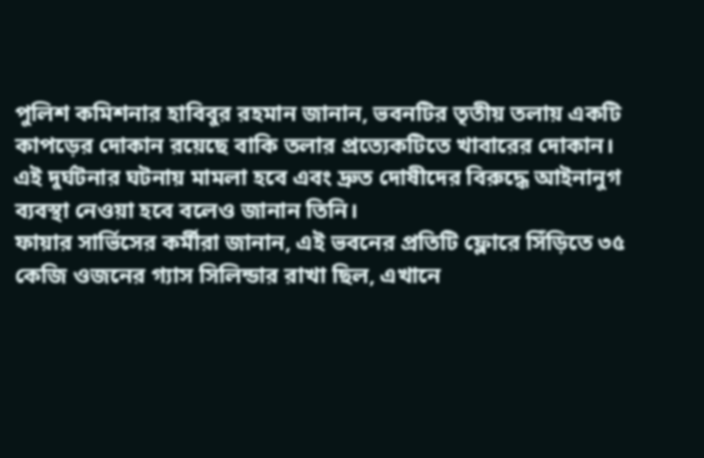পুলিশ কমিশনার হাবিবুর রহমান জানান, ভবনটির তৃতীয় তলায় একটি কাপড়ের দোকান রয়েছে বাকি তলার প্রত্যেকটিতে খাবারের দোকান।
এই দুর্ঘটনার ঘটনায় মামলা হবে এবং দ্রুত দোষীদের বিরুদ্ধে আইনানুগ ব্যবস্থা নেওয়া হবে বলেও জানান তিনি।
ফায়ার সার্ভিসের কর্মীরা জানান, এই ভবনের প্রতিটি ফ্লোরে সিঁড়িতে ৩৫ কেজি ওজনের গ্যাস সিলিন্ডার রাখা ছিল, এখানে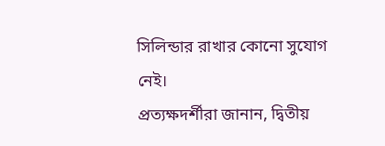সিলিন্ডার রাখার কোনো সুযোগ নেই।
প্রত্যক্ষদর্শীরা জানান, দ্বিতীয়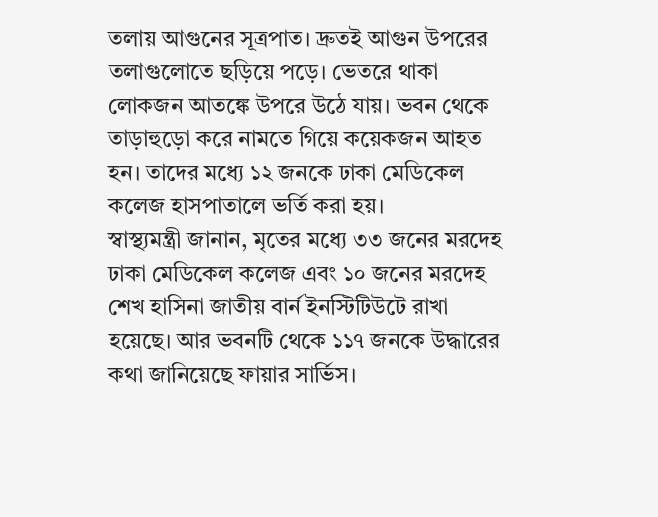তলায় আগুনের সূত্রপাত। দ্রুতই আগুন উপরের তলাগুলোতে ছড়িয়ে পড়ে। ভেতরে থাকা লোকজন আতঙ্কে উপরে উঠে যায়। ভবন থেকে তাড়াহুড়ো করে নামতে গিয়ে কয়েকজন আহত হন। তাদের মধ্যে ১২ জনকে ঢাকা মেডিকেল কলেজ হাসপাতালে ভর্তি করা হয়।
স্বাস্থ্যমন্ত্রী জানান, মৃতের মধ্যে ৩৩ জনের মরদেহ ঢাকা মেডিকেল কলেজ এবং ১০ জনের মরদেহ শেখ হাসিনা জাতীয় বার্ন ইনস্টিটিউটে রাখা হয়েছে। আর ভবনটি থেকে ১১৭ জনকে উদ্ধারের কথা জানিয়েছে ফায়ার সার্ভিস।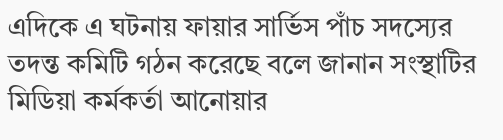এদিকে এ ঘটনায় ফায়ার সার্ভিস পাঁচ সদস্যের তদন্ত কমিটি গঠন করেছে বলে জানান সংস্থাটির মিডিয়া কর্মকর্তা আনোয়ার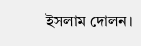ইসলাম দোলন।